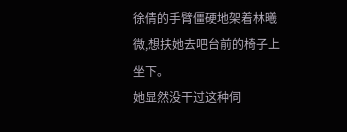徐倩的手臂僵硬地架着林曦微,想扶她去吧台前的椅子上坐下。
她显然没干过这种伺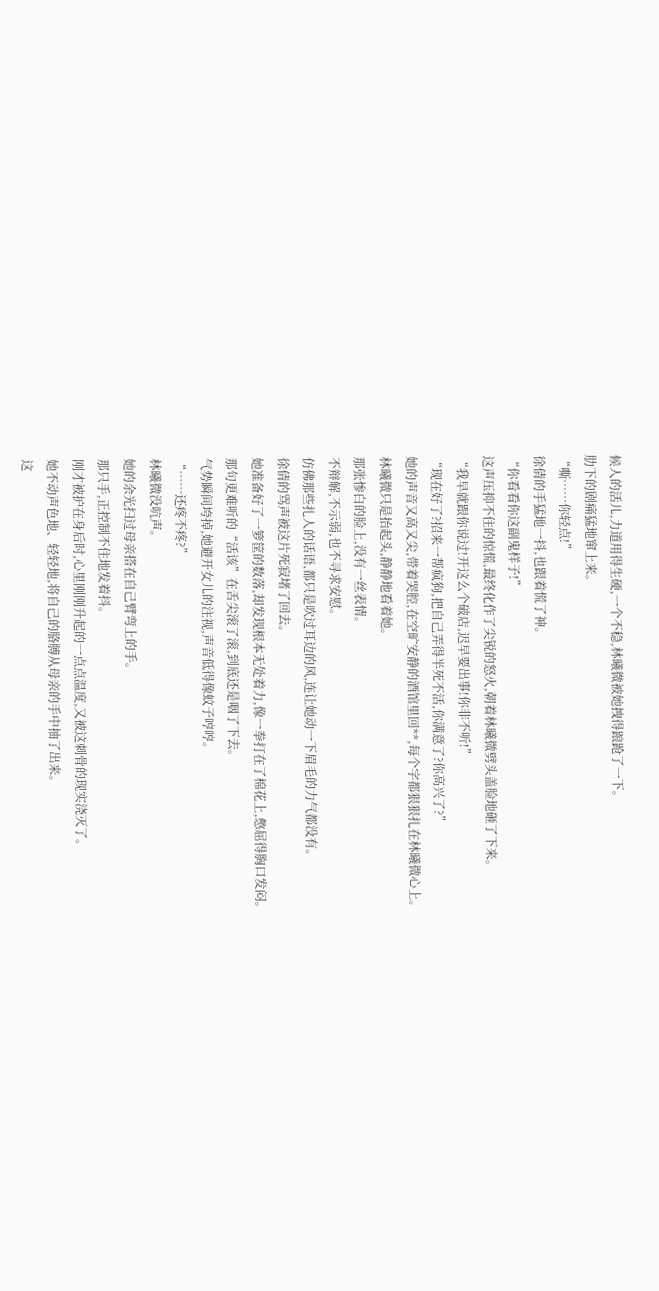候人的活儿,力道用得生硬,一个不稳,林曦微被她拽得踉跄了一下。
肋下的剧痛猛地窜上来。
“嘶……你轻点!”
徐倩的手猛地一抖,也跟着慌了神。
“你看看你这副鬼样子!”
这声压抑不住的惊慌,最终化作了尖锐的怒火,朝着林曦微劈头盖脸地砸了下来。
“我早就跟你说过!开这么个破店,迟早要出事!你非不听!”
“现在好了?招来一帮疯狗,把自己弄得半死不活,你满意了?你高兴了?”
她的声音又高又尖,带着哭腔,在空旷安静的酒馆里回**,每个字都狠狠扎在林曦微心上。
林曦微只是抬起头,静静地看着她。
那张惨白的脸上,没有一丝表情。
不辩解,不示弱,也不寻求安慰。
仿佛那些扎人的话语,都只是吹过耳边的风,连让她动一下眉毛的力气都没有。
徐倩的骂声被这片死寂堵了回去。
她准备好了一箩筐的数落,却发现根本无处着力,像一拳打在了棉花上,憋屈得胸口发闷。
那句更难听的“活该”在舌尖滚了滚,到底还是咽了下去。
气势瞬间垮掉,她避开女儿的注视,声音低得像蚊子哼哼。
“……还疼不疼?”
林曦微没吭声。
她的余光扫过母亲搭在自己臂弯上的手。
那只手,正控制不住地发着抖。
刚才被护在身后时,心里刚刚升起的一点点温度,又被这刺骨的现实浇灭了。
她不动声色地、轻轻地,将自己的胳膊从母亲的手中抽了出来。
这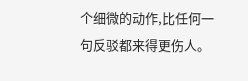个细微的动作,比任何一句反驳都来得更伤人。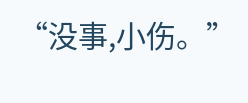“没事,小伤。”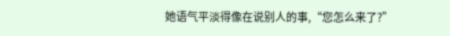她语气平淡得像在说别人的事,“您怎么来了?”